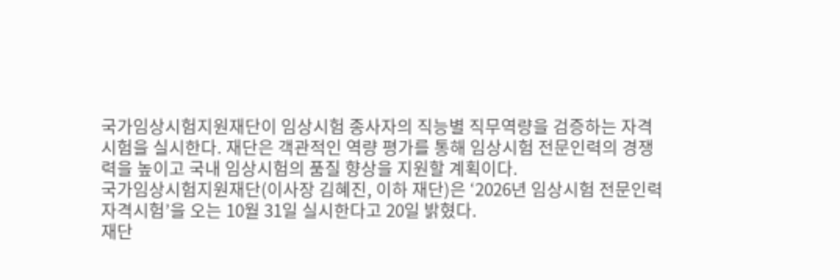국가임상시험지원재단이 임상시험 종사자의 직능별 직무역량을 검증하는 자격시험을 실시한다. 재단은 객관적인 역량 평가를 통해 임상시험 전문인력의 경쟁력을 높이고 국내 임상시험의 품질 향상을 지원할 계획이다.
국가임상시험지원재단(이사장 김혜진, 이하 재단)은 ‘2026년 임상시험 전문인력 자격시험’을 오는 10월 31일 실시한다고 20일 밝혔다.
재단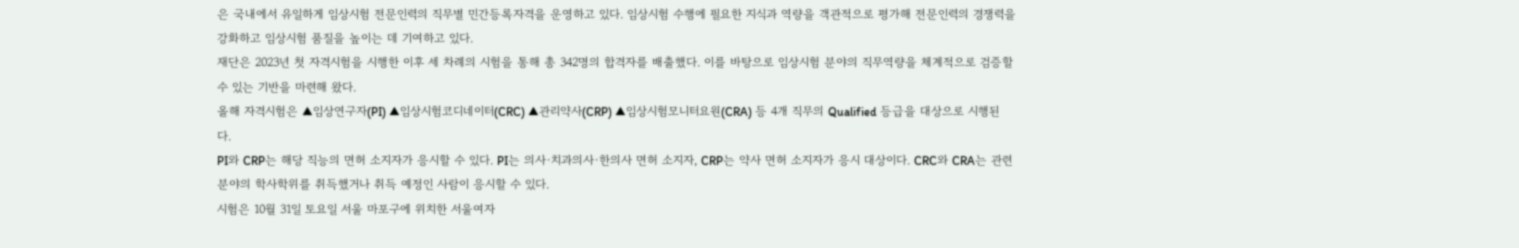은 국내에서 유일하게 임상시험 전문인력의 직무별 민간등록자격을 운영하고 있다. 임상시험 수행에 필요한 지식과 역량을 객관적으로 평가해 전문인력의 경쟁력을 강화하고 임상시험 품질을 높이는 데 기여하고 있다.
재단은 2023년 첫 자격시험을 시행한 이후 세 차례의 시험을 통해 총 342명의 합격자를 배출했다. 이를 바탕으로 임상시험 분야의 직무역량을 체계적으로 검증할 수 있는 기반을 마련해 왔다.
올해 자격시험은 ▲임상연구자(PI) ▲임상시험코디네이터(CRC) ▲관리약사(CRP) ▲임상시험모니터요원(CRA) 등 4개 직무의 Qualified 등급을 대상으로 시행된다.
PI와 CRP는 해당 직능의 면허 소지자가 응시할 수 있다. PI는 의사·치과의사·한의사 면허 소지자, CRP는 약사 면허 소지자가 응시 대상이다. CRC와 CRA는 관련 분야의 학사학위를 취득했거나 취득 예정인 사람이 응시할 수 있다.
시험은 10월 31일 토요일 서울 마포구에 위치한 서울여자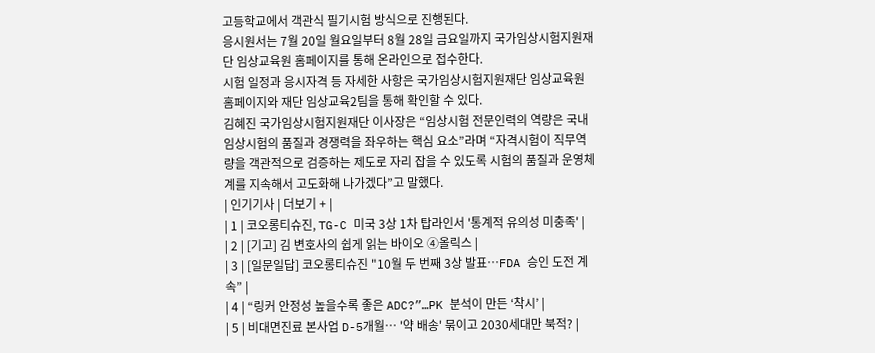고등학교에서 객관식 필기시험 방식으로 진행된다.
응시원서는 7월 20일 월요일부터 8월 28일 금요일까지 국가임상시험지원재단 임상교육원 홈페이지를 통해 온라인으로 접수한다.
시험 일정과 응시자격 등 자세한 사항은 국가임상시험지원재단 임상교육원 홈페이지와 재단 임상교육2팀을 통해 확인할 수 있다.
김혜진 국가임상시험지원재단 이사장은 “임상시험 전문인력의 역량은 국내 임상시험의 품질과 경쟁력을 좌우하는 핵심 요소”라며 “자격시험이 직무역량을 객관적으로 검증하는 제도로 자리 잡을 수 있도록 시험의 품질과 운영체계를 지속해서 고도화해 나가겠다”고 말했다.
| 인기기사 | 더보기 + |
| 1 | 코오롱티슈진, TG-C 미국 3상 1차 탑라인서 '통계적 유의성 미충족' |
| 2 | [기고] 김 변호사의 쉽게 읽는 바이오 ④올릭스 |
| 3 | [일문일답] 코오롱티슈진 "10월 두 번째 3상 발표…FDA 승인 도전 계속” |
| 4 | “링커 안정성 높을수록 좋은 ADC?”…PK 분석이 만든 ‘착시’ |
| 5 | 비대면진료 본사업 D-5개월… '약 배송' 묶이고 2030세대만 북적? |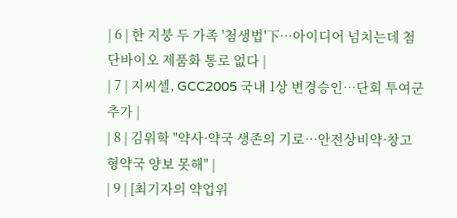| 6 | 한 지붕 두 가족 '첨생법'下…아이디어 넘치는데 첨단바이오 제품화 통로 없다 |
| 7 | 지씨셀, GCC2005 국내 1상 변경승인…단회 투여군 추가 |
| 8 | 김위학 "약사·약국 생존의 기로…안전상비약·창고형약국 양보 못해" |
| 9 | [최기자의 약업위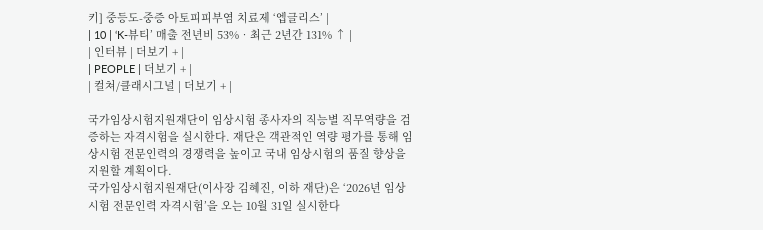키] 중등도-중증 아토피피부염 치료제 ‘엡글리스’ |
| 10 | ‘K-뷰티’ 매출 전년비 53%‧최근 2년간 131% ↑ |
| 인터뷰 | 더보기 + |
| PEOPLE | 더보기 + |
| 컬쳐/클래시그널 | 더보기 + |

국가임상시험지원재단이 임상시험 종사자의 직능별 직무역량을 검증하는 자격시험을 실시한다. 재단은 객관적인 역량 평가를 통해 임상시험 전문인력의 경쟁력을 높이고 국내 임상시험의 품질 향상을 지원할 계획이다.
국가임상시험지원재단(이사장 김혜진, 이하 재단)은 ‘2026년 임상시험 전문인력 자격시험’을 오는 10월 31일 실시한다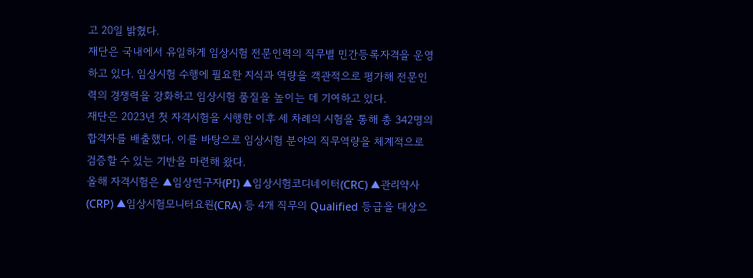고 20일 밝혔다.
재단은 국내에서 유일하게 임상시험 전문인력의 직무별 민간등록자격을 운영하고 있다. 임상시험 수행에 필요한 지식과 역량을 객관적으로 평가해 전문인력의 경쟁력을 강화하고 임상시험 품질을 높이는 데 기여하고 있다.
재단은 2023년 첫 자격시험을 시행한 이후 세 차례의 시험을 통해 총 342명의 합격자를 배출했다. 이를 바탕으로 임상시험 분야의 직무역량을 체계적으로 검증할 수 있는 기반을 마련해 왔다.
올해 자격시험은 ▲임상연구자(PI) ▲임상시험코디네이터(CRC) ▲관리약사(CRP) ▲임상시험모니터요원(CRA) 등 4개 직무의 Qualified 등급을 대상으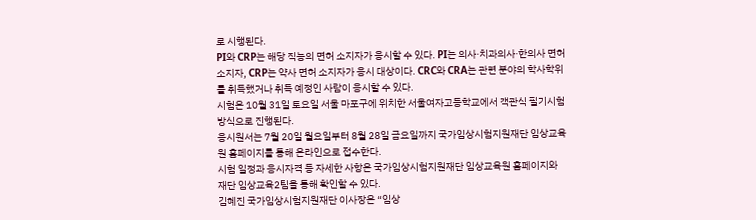로 시행된다.
PI와 CRP는 해당 직능의 면허 소지자가 응시할 수 있다. PI는 의사·치과의사·한의사 면허 소지자, CRP는 약사 면허 소지자가 응시 대상이다. CRC와 CRA는 관련 분야의 학사학위를 취득했거나 취득 예정인 사람이 응시할 수 있다.
시험은 10월 31일 토요일 서울 마포구에 위치한 서울여자고등학교에서 객관식 필기시험 방식으로 진행된다.
응시원서는 7월 20일 월요일부터 8월 28일 금요일까지 국가임상시험지원재단 임상교육원 홈페이지를 통해 온라인으로 접수한다.
시험 일정과 응시자격 등 자세한 사항은 국가임상시험지원재단 임상교육원 홈페이지와 재단 임상교육2팀을 통해 확인할 수 있다.
김혜진 국가임상시험지원재단 이사장은 “임상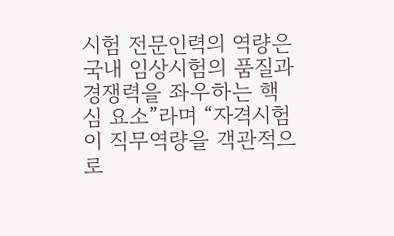시험 전문인력의 역량은 국내 임상시험의 품질과 경쟁력을 좌우하는 핵심 요소”라며 “자격시험이 직무역량을 객관적으로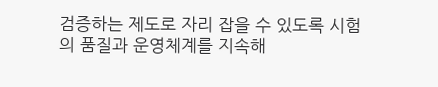검증하는 제도로 자리 잡을 수 있도록 시험의 품질과 운영체계를 지속해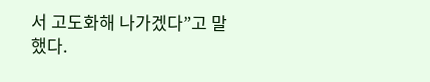서 고도화해 나가겠다”고 말했다.